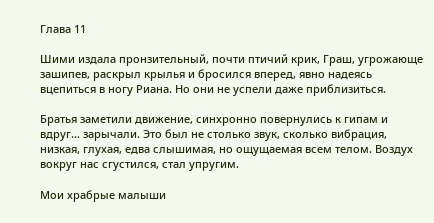Глава 11

Шими издала пронзительный, почти птичий крик, Граш, угрожающе зашипев, раскрыл крылья и бросился вперед, явно надеясь вцепиться в ногу Риана. Но они не успели даже приблизиться.

Братья заметили движение, синхронно повернулись к гипам и вдруг… зарычали. Это был не столько звук, сколько вибрация, низкая, глухая, едва слышимая, но ощущаемая всем телом. Воздух вокруг нас сгустился, стал упругим.

Мои храбрые малыши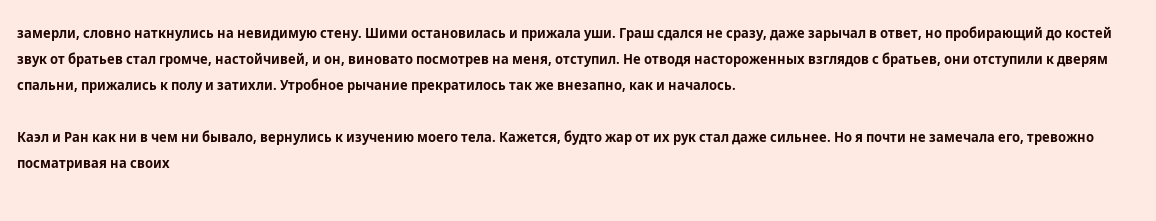замерли, словно наткнулись на невидимую стену. Шими остановилась и прижала уши. Граш сдался не сразу, даже зарычал в ответ, но пробирающий до костей звук от братьев стал громче, настойчивей, и он, виновато посмотрев на меня, отступил. Не отводя настороженных взглядов с братьев, они отступили к дверям спальни, прижались к полу и затихли. Утробное рычание прекратилось так же внезапно, как и началось.

Каэл и Ран как ни в чем ни бывало, вернулись к изучению моего тела. Кажется, будто жар от их рук стал даже сильнее. Но я почти не замечала его, тревожно посматривая на своих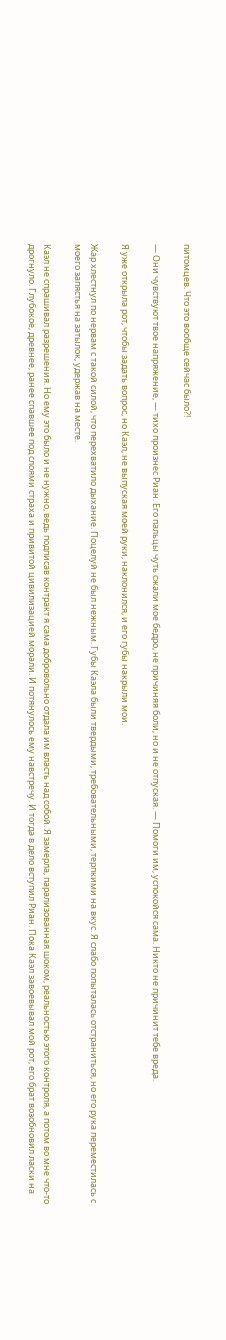питомцев. Что это вообще сейчас было?!

— Они чувствуют твое напряжение, — тихо произнес Риан. Его пальцы чуть сжали мое бедро, не причиняя боли, но и не отпуская. — Помоги им, успокойся сама. Никто не причинит тебе вреда.

Я уже открыла рот, чтобы задать вопрос, но Каэл, не выпуская моей руки, наклонился, и его губы накрыли мои.

Жар хлестнул по нервам с такой силой, что перехватило дыхание. Поцелуй не был нежным. Губы Каэла были твердыми, требовательными, терпкими на вкус. Я слабо попыталась отстраниться, но его рука переместилась с моего запястья на затылок, удержав на месте.

Каэл не спрашивал разрешения. Но ему это было и не нужно, ведь подписав контракт я сама добровольно отдала им власть над собой. Я замерла, парализованная шоком, реальностью этого контроля, а потом во мне что-то дрогнуло. Глубокое, древнее, ранее спавшее под слоями страха и привитой цивилизацией морали. И потянулось ему навстречу. И тогда в дело вступил Риан. Пока Каэл завоевывал мой рот, его брат возобновил ласки на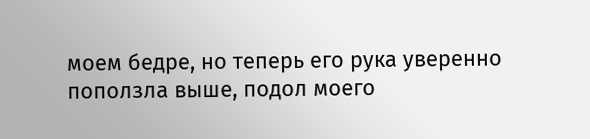моем бедре, но теперь его рука уверенно поползла выше, подол моего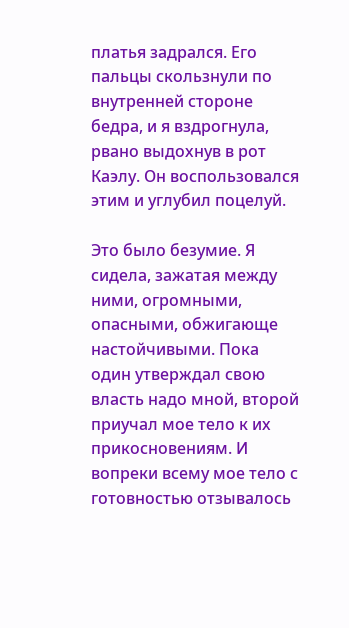платья задрался. Его пальцы скользнули по внутренней стороне бедра, и я вздрогнула, рвано выдохнув в рот Каэлу. Он воспользовался этим и углубил поцелуй.

Это было безумие. Я сидела, зажатая между ними, огромными, опасными, обжигающе настойчивыми. Пока один утверждал свою власть надо мной, второй приучал мое тело к их прикосновениям. И вопреки всему мое тело с готовностью отзывалось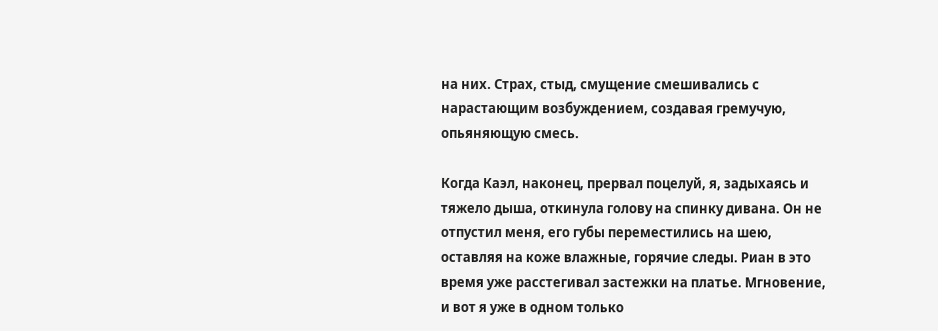на них. Страх, стыд, смущение смешивались с нарастающим возбуждением, создавая гремучую, опьяняющую смесь.

Когда Каэл, наконец, прервал поцелуй, я, задыхаясь и тяжело дыша, откинула голову на спинку дивана. Он не отпустил меня, его губы переместились на шею, оставляя на коже влажные, горячие следы. Риан в это время уже расстегивал застежки на платье. Мгновение, и вот я уже в одном только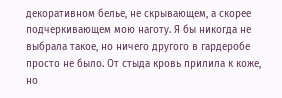декоративном белье, не скрывающем, а скорее подчеркивающем мою наготу. Я бы никогда не выбрала такое, но ничего другого в гардеробе просто не было. От стыда кровь прилила к коже, но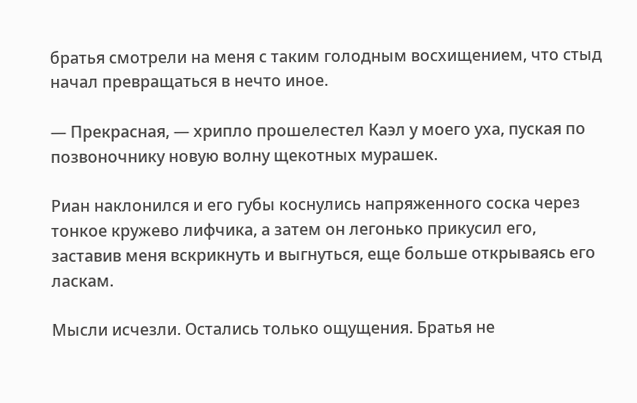братья смотрели на меня с таким голодным восхищением, что стыд начал превращаться в нечто иное.

— Прекрасная, — хрипло прошелестел Каэл у моего уха, пуская по позвоночнику новую волну щекотных мурашек.

Риан наклонился и его губы коснулись напряженного соска через тонкое кружево лифчика, а затем он легонько прикусил его, заставив меня вскрикнуть и выгнуться, еще больше открываясь его ласкам.

Мысли исчезли. Остались только ощущения. Братья не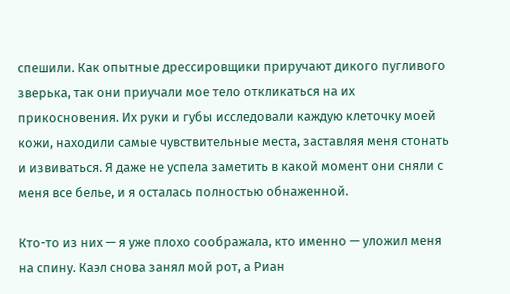спешили. Как опытные дрессировщики приручают дикого пугливого зверька, так они приучали мое тело откликаться на их прикосновения. Их руки и губы исследовали каждую клеточку моей кожи, находили самые чувствительные места, заставляя меня стонать и извиваться. Я даже не успела заметить в какой момент они сняли с меня все белье, и я осталась полностью обнаженной.

Кто-то из них — я уже плохо соображала, кто именно — уложил меня на спину. Каэл снова занял мой рот, а Риан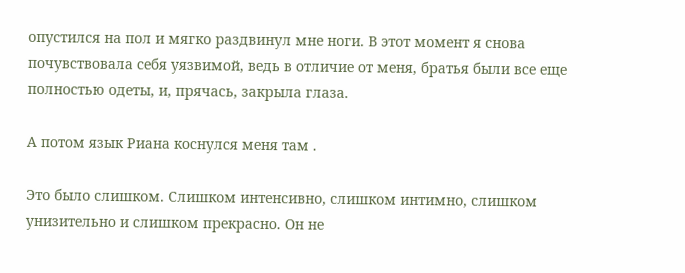опустился на пол и мягко раздвинул мне ноги. В этот момент я снова почувствовала себя уязвимой, ведь в отличие от меня, братья были все еще полностью одеты, и, прячась, закрыла глаза.

А потом язык Риана коснулся меня там .

Это было слишком. Слишком интенсивно, слишком интимно, слишком унизительно и слишком прекрасно. Он не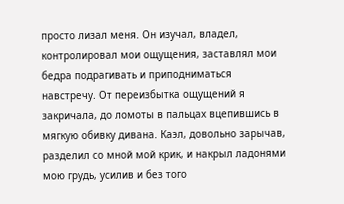просто лизал меня. Он изучал, владел, контролировал мои ощущения, заставлял мои бедра подрагивать и приподниматься навстречу. От переизбытка ощущений я закричала, до ломоты в пальцах вцепившись в мягкую обивку дивана. Каэл, довольно зарычав, разделил со мной мой крик, и накрыл ладонями мою грудь, усилив и без того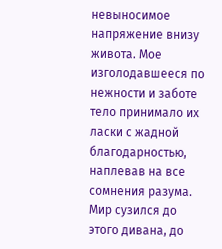невыносимое напряжение внизу живота. Мое изголодавшееся по нежности и заботе тело принимало их ласки с жадной благодарностью, наплевав на все сомнения разума. Мир сузился до этого дивана, до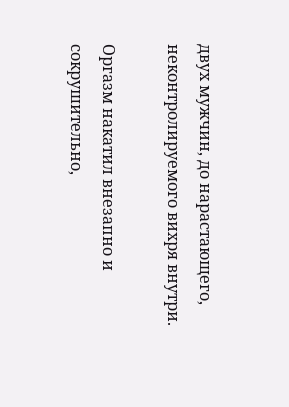двух мужчин, до нарастающего, неконтролируемого вихря внутри.

Оргазм накатил внезапно и сокрушительно,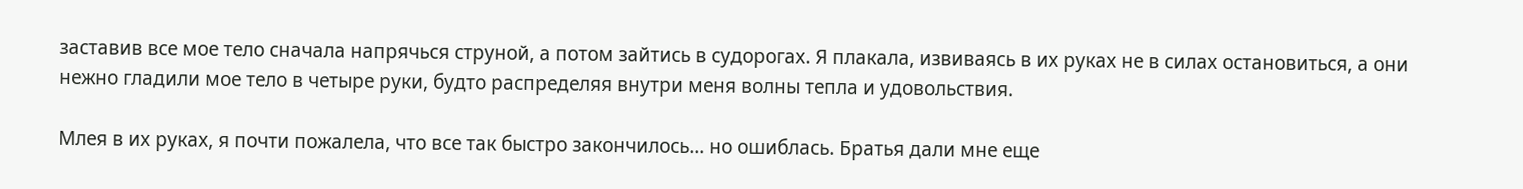заставив все мое тело сначала напрячься струной, а потом зайтись в судорогах. Я плакала, извиваясь в их руках не в силах остановиться, а они нежно гладили мое тело в четыре руки, будто распределяя внутри меня волны тепла и удовольствия.

Млея в их руках, я почти пожалела, что все так быстро закончилось… но ошиблась. Братья дали мне еще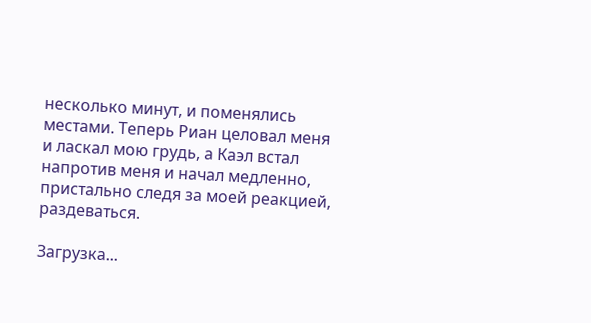несколько минут, и поменялись местами. Теперь Риан целовал меня и ласкал мою грудь, а Каэл встал напротив меня и начал медленно, пристально следя за моей реакцией, раздеваться.

Загрузка...